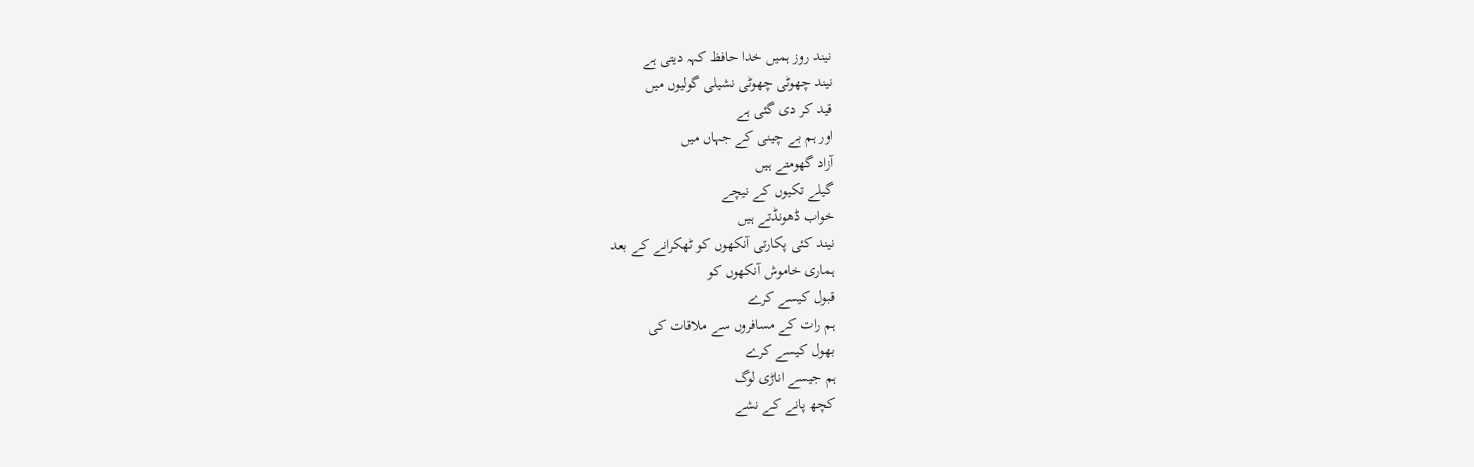نیند روز ہمیں خدا حافظ کہہ دیتی ہے
نیند چھوٹی چھوٹی نشیلی گولیوں میں
قید کر دی گئی ہے
اور ہم بے چینی کے جہاں میں
آزاد گھومتے ہیں
گیلے تکیوں کے نیچے
خواب ڈھونڈتے ہیں
نیند کئی پکارتی آنکھوں کو ٹھکرانے کے بعد
ہماری خاموش آنکھوں کو
قبول کیسے کرے
ہم رات کے مسافروں سے ملاقات کی
بھول کیسے کرے
ہم جیسے اناڑی لوگ
کچھ پانے کے نشے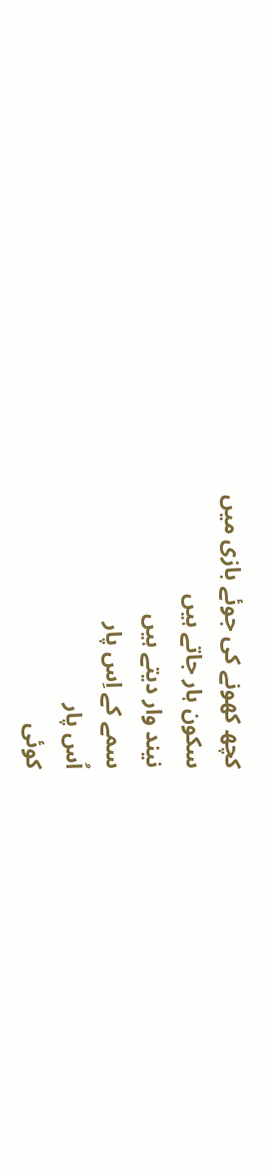کچھ کھونے کی جوئے بازی میں
سکون ہار جاتے ہیں
نیند وار دیتے ہیں
سمے کے اِس پار
اُس پار
کوئی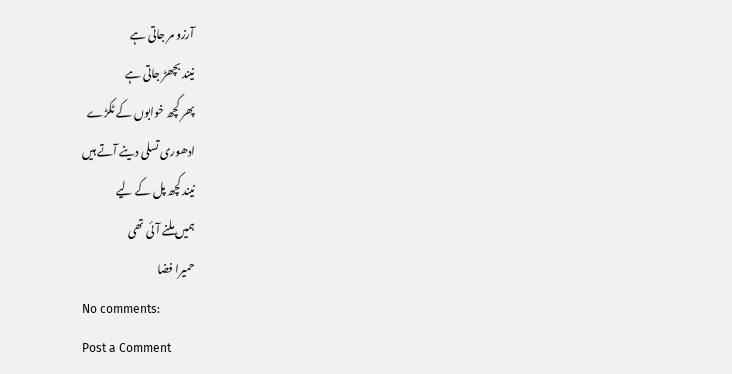آرزو مر جاتی ہے
نیند بچھڑ جاتی ہے
پھر کچھ خوابوں کے ٹکڑے
ادھوری تسلی دینے آتے ہیں
نیند کچھ پل کے لیے
ہمیں ملنے آئی تھی
حمیرا فضا
No comments:
Post a Comment